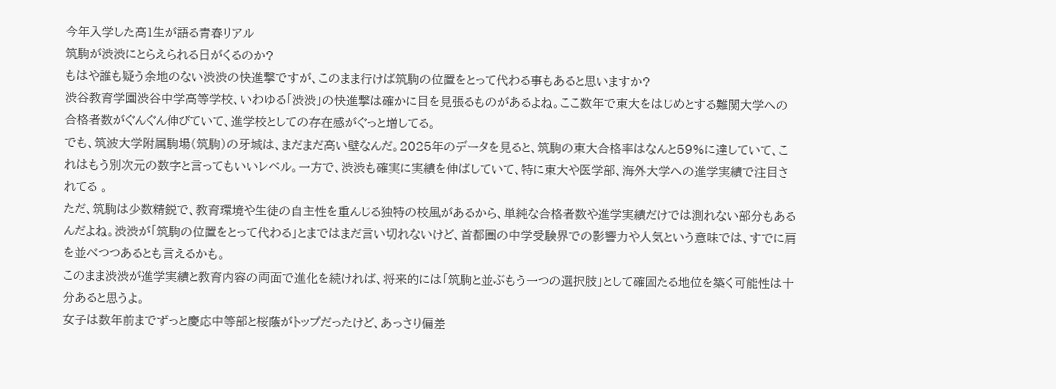今年入学した高1生が語る青春リアル
筑駒が渋渋にとらえられる日がくるのか?
もはや誰も疑う余地のない渋渋の快進撃ですが、このまま行けば筑駒の位置をとって代わる事もあると思いますか?
渋谷教育学園渋谷中学高等学校、いわゆる「渋渋」の快進撃は確かに目を見張るものがあるよね。ここ数年で東大をはじめとする難関大学への合格者数がぐんぐん伸びていて、進学校としての存在感がぐっと増してる。
でも、筑波大学附属駒場(筑駒)の牙城は、まだまだ高い壁なんだ。2025年のデータを見ると、筑駒の東大合格率はなんと59%に達していて、これはもう別次元の数字と言ってもいいレベル。一方で、渋渋も確実に実績を伸ばしていて、特に東大や医学部、海外大学への進学実績で注目されてる 。
ただ、筑駒は少数精鋭で、教育環境や生徒の自主性を重んじる独特の校風があるから、単純な合格者数や進学実績だけでは測れない部分もあるんだよね。渋渋が「筑駒の位置をとって代わる」とまではまだ言い切れないけど、首都圏の中学受験界での影響力や人気という意味では、すでに肩を並べつつあるとも言えるかも。
このまま渋渋が進学実績と教育内容の両面で進化を続ければ、将来的には「筑駒と並ぶもう一つの選択肢」として確固たる地位を築く可能性は十分あると思うよ。
女子は数年前までずっと慶応中等部と桜蔭がトップだったけど、あっさり偏差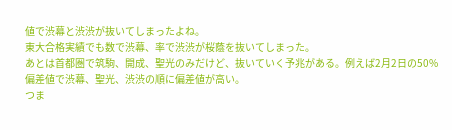値で渋幕と渋渋が抜いてしまったよね。
東大合格実績でも数で渋幕、率で渋渋が桜蔭を抜いてしまった。
あとは首都圏で筑駒、開成、聖光のみだけど、抜いていく予兆がある。例えば2月2日の50%偏差値で渋幕、聖光、渋渋の順に偏差値が高い。
つま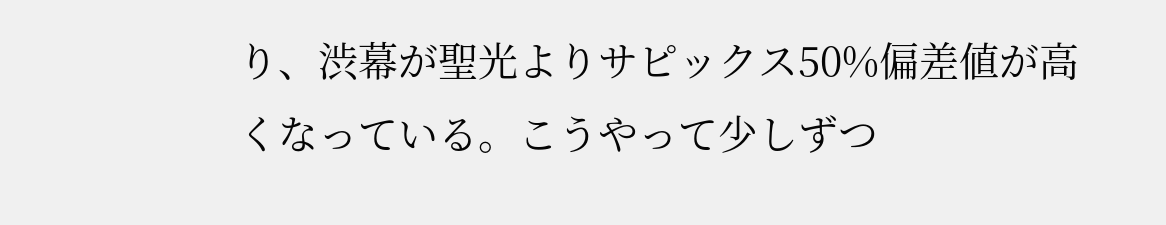り、渋幕が聖光よりサピックス50%偏差値が高くなっている。こうやって少しずつ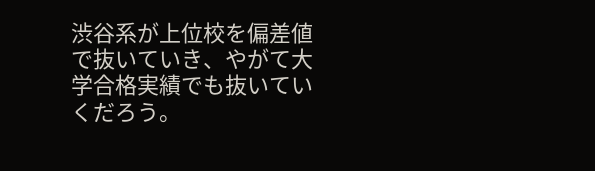渋谷系が上位校を偏差値で抜いていき、やがて大学合格実績でも抜いていくだろう。